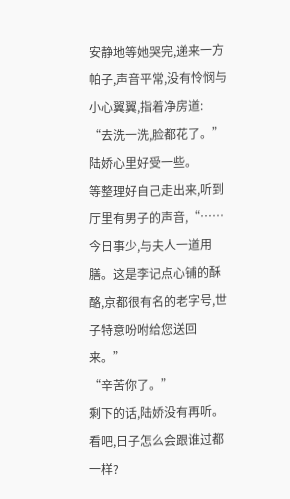安静地等她哭完,递来一方帕子,声音平常,没有怜悯与小心翼翼,指着净房道:
“去洗一洗,脸都花了。”
陆娇心里好受一些。
等整理好自己走出来,听到厅里有男子的声音,“……今日事少,与夫人一道用膳。这是李记点心铺的酥酪,京都很有名的老字号,世子特意吩咐给您送回来。”
“辛苦你了。”
剩下的话,陆娇没有再听。
看吧,日子怎么会跟谁过都一样?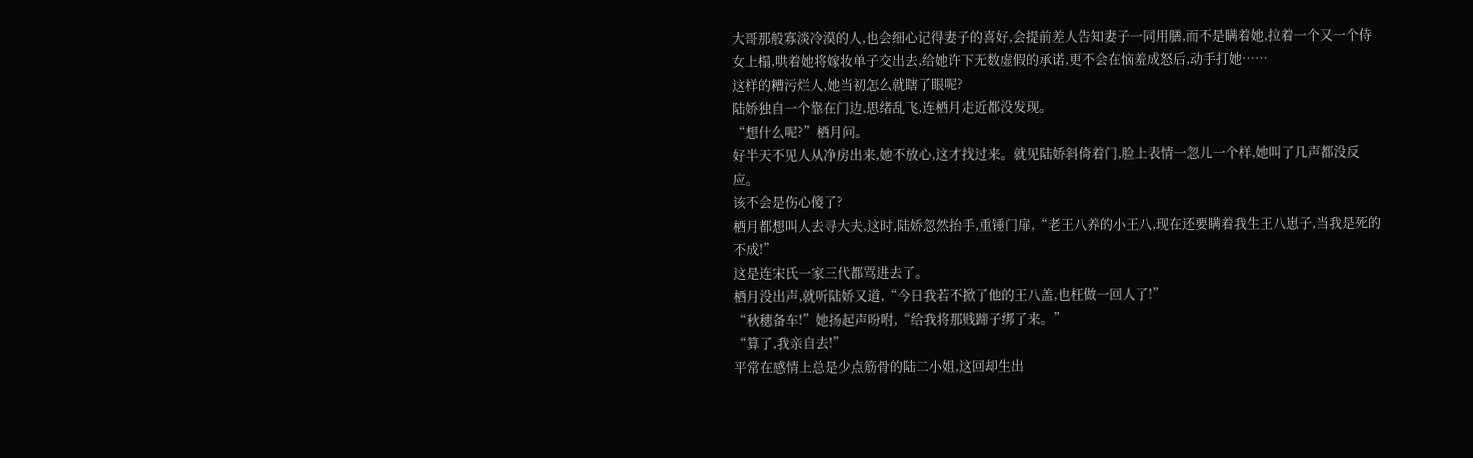大哥那般寡淡冷漠的人,也会细心记得妻子的喜好,会提前差人告知妻子一同用膳,而不是瞒着她,拉着一个又一个侍女上榻,哄着她将嫁妆单子交出去,给她许下无数虚假的承诺,更不会在恼羞成怒后,动手打她……
这样的糟污烂人,她当初怎么就瞎了眼呢?
陆娇独自一个靠在门边,思绪乱飞,连栖月走近都没发现。
“想什么呢?”栖月问。
好半天不见人从净房出来,她不放心,这才找过来。就见陆娇斜倚着门,脸上表情一忽儿一个样,她叫了几声都没反应。
该不会是伤心傻了?
栖月都想叫人去寻大夫,这时,陆娇忽然抬手,重锤门扉,“老王八养的小王八,现在还要瞒着我生王八崽子,当我是死的不成!”
这是连宋氏一家三代都骂进去了。
栖月没出声,就听陆娇又道,“今日我若不掀了他的王八盖,也枉做一回人了!”
“秋穗备车!”她扬起声吩咐,“给我将那贱蹄子绑了来。”
“算了,我亲自去!”
平常在感情上总是少点筋骨的陆二小姐,这回却生出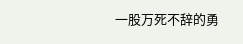一股万死不辞的勇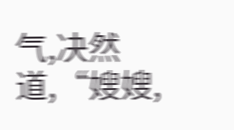气,决然道,“嫂嫂,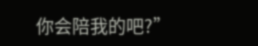你会陪我的吧?”